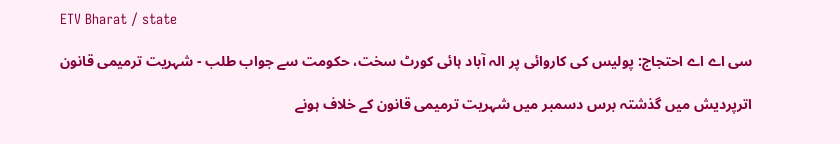ETV Bharat / state

سی اے اے احتجاج: پولیس کی کاروائی پر الہ آباد ہائی کورٹ سخت، حکومت سے جواب طلب - شہریت ترمیمی قانون

اترپردیش میں گذشتہ برس دسمبر میں شہریت ترمیمی قانون کے خلاف ہونے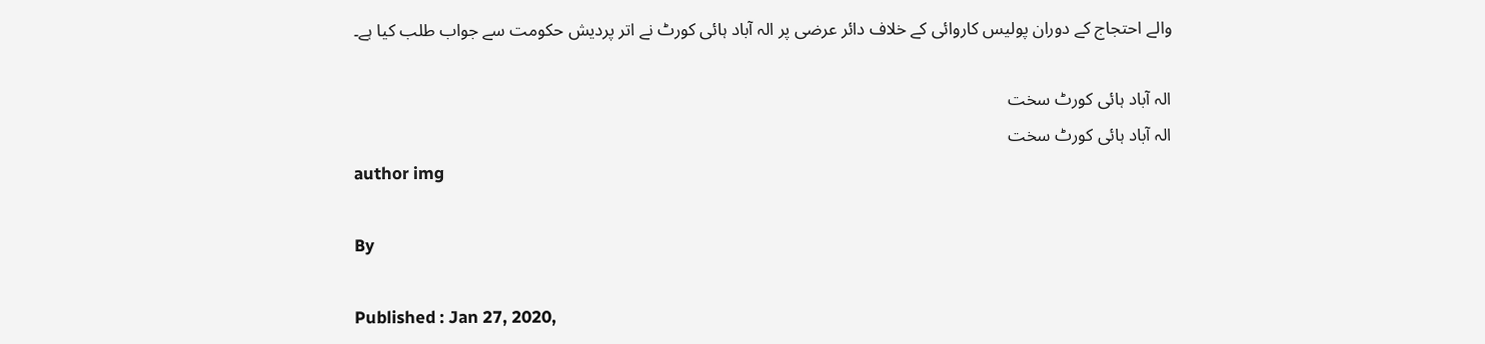والے احتجاج کے دوران پولیس کاروائی کے خلاف دائر عرضی پر الہ آباد ہائی کورٹ نے اتر پردیش حکومت سے جواب طلب کیا ہے۔

الہ آباد ہائی کورٹ سخت
الہ آباد ہائی کورٹ سخت
author img

By

Published : Jan 27, 2020,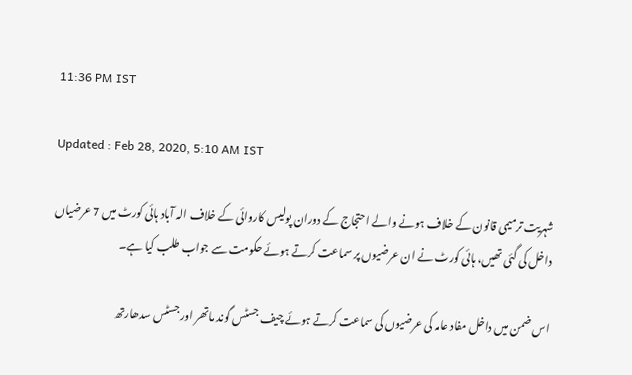11:36 PM IST

Updated : Feb 28, 2020, 5:10 AM IST

شہریت ترمیمی قانون کے خلاف ہونے والے احتجاج کے دوران پولیس کاروائی کے خلاف الہ آباد ہائی کورٹ میں 7 عرضیاں داخل کی گئی تھیں، ہائی کورٹ نے ان عرضیوں پر سماعت کرتے ہوئے حکومت سے جواب طلب کیا ہے۔

اس ضمن میں داخل مفاد عامہ کی عرضیوں کی سماعت کرتے ہوئے چیف جسٹس گوند ماتھر اور جسٹس سدھارتھ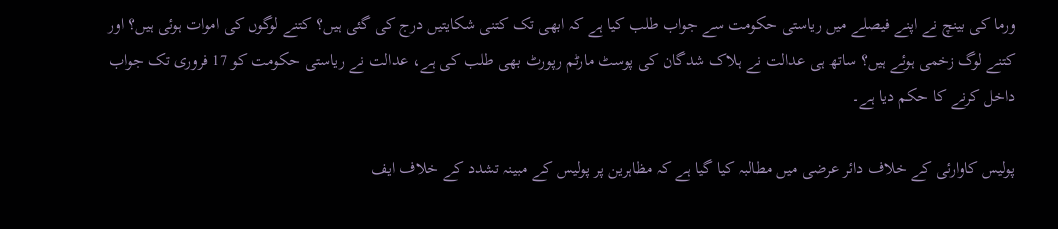ورما کی بینچ نے اپنے فیصلے میں ریاستی حکومت سے جواب طلب کیا ہے کہ ابھی تک کتنی شکایتیں درج کی گئی ہیں؟ کتنے لوگوں کی اموات ہوئی ہیں؟ اور کتنے لوگ زخمی ہوئے ہیں؟ ساتھ ہی عدالت نے ہلاک شدگان کی پوسٹ مارٹم رپورٹ بھی طلب کی ہے، عدالت نے ریاستی حکومت کو 17 فروری تک جواب داخل کرنے کا حکم دیا ہے۔

پولیس کاوارئی کے خلاف دائر عرضی میں مطالبہ کیا گیا ہے کہ مظاہرین پر پولیس کے مبینہ تشدد کے خلاف ایف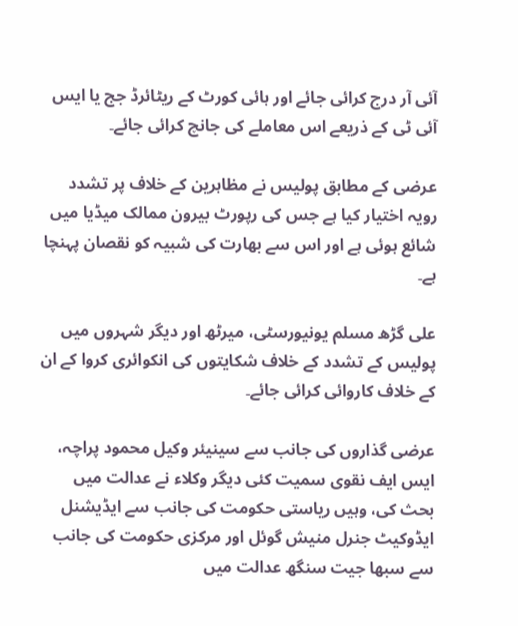آئی آر درج کرائی جائے اور ہائی کورٹ کے ریٹائرڈ جج یا ایس آئی ٹی کے ذریعے اس معاملے کی جانچ کرائی جائے۔

عرضی کے مطابق پولیس نے مظاہرین کے خلاف پر تشدد رویہ اختیار کیا ہے جس کی رپورٹ بیرون ممالک میڈیا میں شائع ہوئی ہے اور اس سے بھارت کی شبیہ کو نقصان پہنچا ہے۔

علی گڑھ مسلم یونیورسٹی، میرٹھ اور دیگر شہروں میں پولیس کے تشدد کے خلاف شکایتوں کی انکوائری کروا کے ان کے خلاف کاروائی کرائی جائے۔

عرضی گذاروں کی جانب سے سینیئر وکیل محمود پراچہ، ایس ایف نقوی سمیت کئی دیگر وکلاء نے عدالت میں بحث کی، وہیں ریاستی حکومت کی جانب سے ایڈیشنل ایڈوکیٹ جنرل منیش گوئل اور مرکزی حکومت کی جانب سے سبھا جیت سنگھ عدالت میں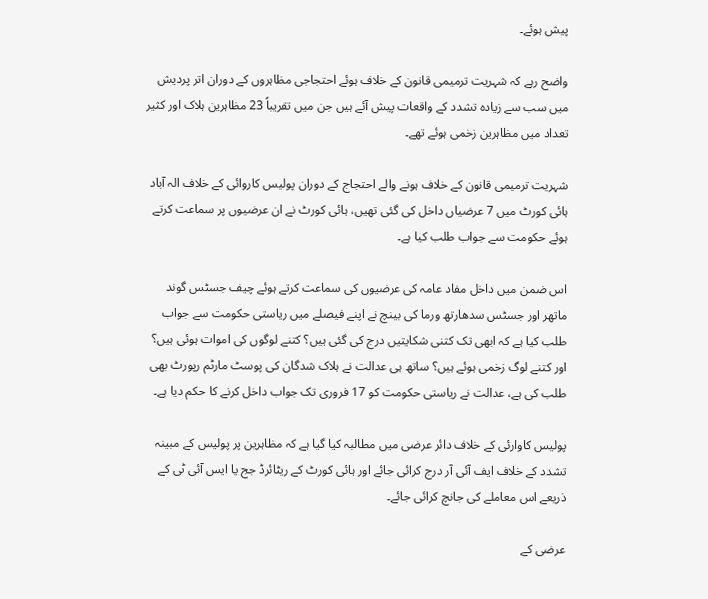پیش ہوئے۔

واضح رہے کہ شہریت ترمیمی قانون کے خلاف ہوئے احتجاجی مظاہروں کے دوران اتر پردیش میں سب سے زیادہ تشدد کے واقعات پیش آئے ہیں جن میں تقریباً 23 مظاہرین ہلاک اور کثیر تعداد میں مظاہرین زخمی ہوئے تھے۔

شہریت ترمیمی قانون کے خلاف ہونے والے احتجاج کے دوران پولیس کاروائی کے خلاف الہ آباد ہائی کورٹ میں 7 عرضیاں داخل کی گئی تھیں، ہائی کورٹ نے ان عرضیوں پر سماعت کرتے ہوئے حکومت سے جواب طلب کیا ہے۔

اس ضمن میں داخل مفاد عامہ کی عرضیوں کی سماعت کرتے ہوئے چیف جسٹس گوند ماتھر اور جسٹس سدھارتھ ورما کی بینچ نے اپنے فیصلے میں ریاستی حکومت سے جواب طلب کیا ہے کہ ابھی تک کتنی شکایتیں درج کی گئی ہیں؟ کتنے لوگوں کی اموات ہوئی ہیں؟ اور کتنے لوگ زخمی ہوئے ہیں؟ ساتھ ہی عدالت نے ہلاک شدگان کی پوسٹ مارٹم رپورٹ بھی طلب کی ہے، عدالت نے ریاستی حکومت کو 17 فروری تک جواب داخل کرنے کا حکم دیا ہے۔

پولیس کاوارئی کے خلاف دائر عرضی میں مطالبہ کیا گیا ہے کہ مظاہرین پر پولیس کے مبینہ تشدد کے خلاف ایف آئی آر درج کرائی جائے اور ہائی کورٹ کے ریٹائرڈ جج یا ایس آئی ٹی کے ذریعے اس معاملے کی جانچ کرائی جائے۔

عرضی کے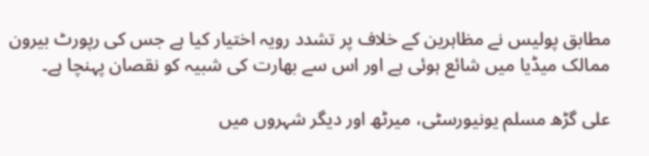مطابق پولیس نے مظاہرین کے خلاف پر تشدد رویہ اختیار کیا ہے جس کی رپورٹ بیرون ممالک میڈیا میں شائع ہوئی ہے اور اس سے بھارت کی شبیہ کو نقصان پہنچا ہے۔

علی گڑھ مسلم یونیورسٹی، میرٹھ اور دیگر شہروں میں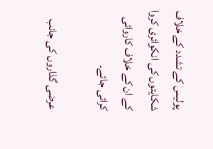پولیس کے تشدد کے خلاف شکایتوں کی انکوائری کروا کے ان کے خلاف کاروائی کرائی جائے۔

عرضی گذاروں کی جانب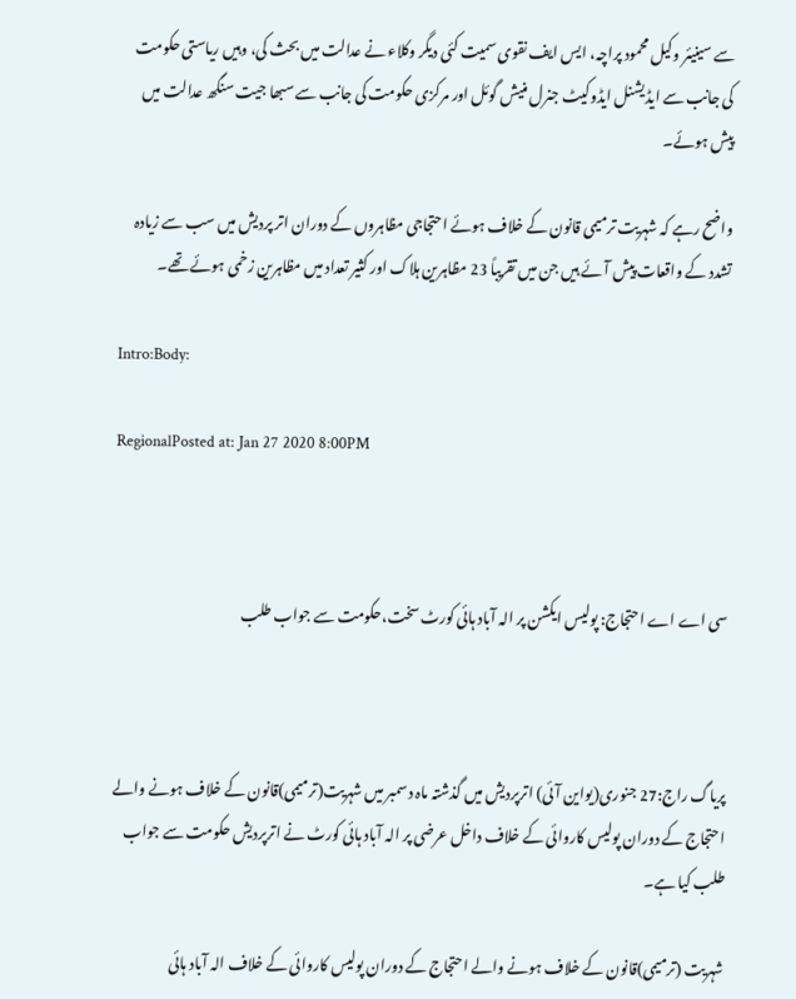سے سینیئر وکیل محمود پراچہ، ایس ایف نقوی سمیت کئی دیگر وکلاء نے عدالت میں بحث کی، وہیں ریاستی حکومت کی جانب سے ایڈیشنل ایڈوکیٹ جنرل منیش گوئل اور مرکزی حکومت کی جانب سے سبھا جیت سنگھ عدالت میں پیش ہوئے۔

واضح رہے کہ شہریت ترمیمی قانون کے خلاف ہوئے احتجاجی مظاہروں کے دوران اتر پردیش میں سب سے زیادہ تشدد کے واقعات پیش آئے ہیں جن میں تقریباً 23 مظاہرین ہلاک اور کثیر تعداد میں مظاہرین زخمی ہوئے تھے۔

Intro:Body:

RegionalPosted at: Jan 27 2020 8:00PM



سی اے اے احتجاج: پولیس ایکشن پر الہ آباد ہائی کورٹ سخت،حکومت سے جواب طلب



پریاگ راج:27 جنوری(یواین آئی) اترپردیش میں گذشتہ ماہ دسمبر میں شہریت(ترمیمی)قانون کے خلاف ہونے والے احتجاج کے دوران پولیس کاروائی کے خلاف داخل عرضی پر الہ آباد ہائی کورٹ نے اترپردیش حکومت سے جواب طلب کیا ہے۔

شہریت (ترمیمی)قانون کے خلاف ہونے والے احتجاج کے دوران پولیس کاروائی کے خلاف الہ آباد ہائی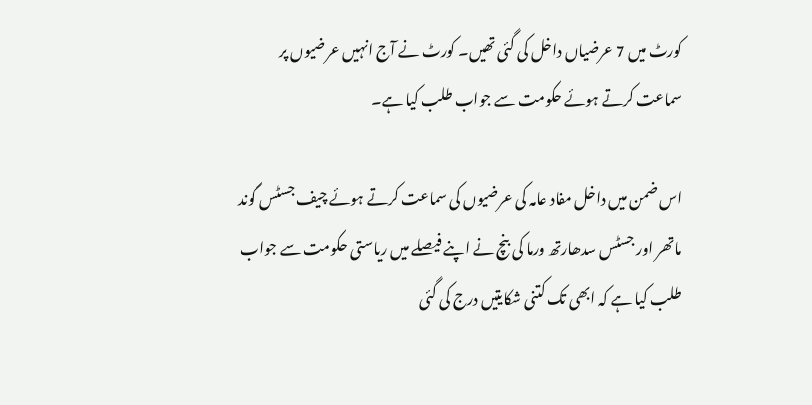کورٹ میں 7 عرضیاں داخل کی گئی تھیں۔ کورٹ نے آج انہیں عرضیوں پر سماعت کرتے ہوئے حکومت سے جواب طلب کیا ہے۔

اس ضمن میں داخل مفاد عامہ کی عرضیوں کی سماعت کرتے ہوئے چیف جسٹس گوند ماتھر اور جسٹس سدھارتھ ورما کی بنچ نے اپنے فیصلے میں ریاستی حکومت سے جواب طلب کیا ہے کہ ابھی تک کتنی شکایتیں درج کی گئی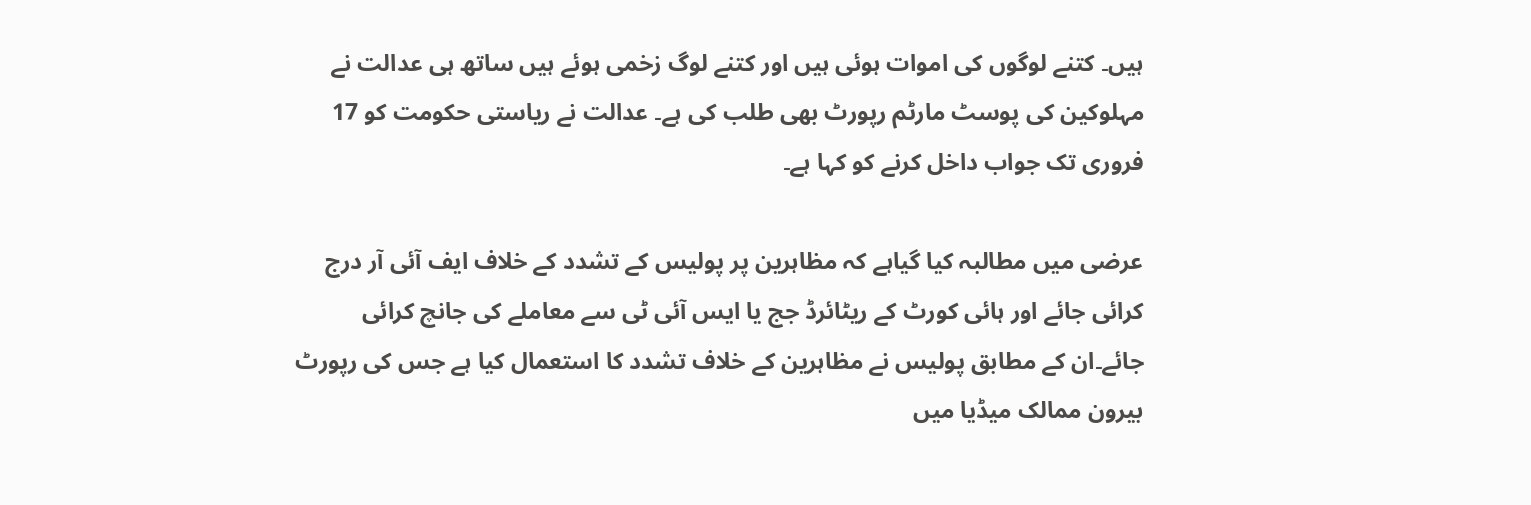ہیں۔ کتنے لوگوں کی اموات ہوئی ہیں اور کتنے لوگ زخمی ہوئے ہیں ساتھ ہی عدالت نے مہلوکین کی پوسٹ مارٹم رپورٹ بھی طلب کی ہے۔ عدالت نے ریاستی حکومت کو 17 فروری تک جواب داخل کرنے کو کہا ہے۔

عرضی میں مطالبہ کیا گیاہے کہ مظاہرین پر پولیس کے تشدد کے خلاف ایف آئی آر درج کرائی جائے اور ہائی کورٹ کے ریٹائرڈ جج یا ایس آئی ٹی سے معاملے کی جانچ کرائی جائے۔ان کے مطابق پولیس نے مظاہرین کے خلاف تشدد کا استعمال کیا ہے جس کی رپورٹ بیرون ممالک میڈیا میں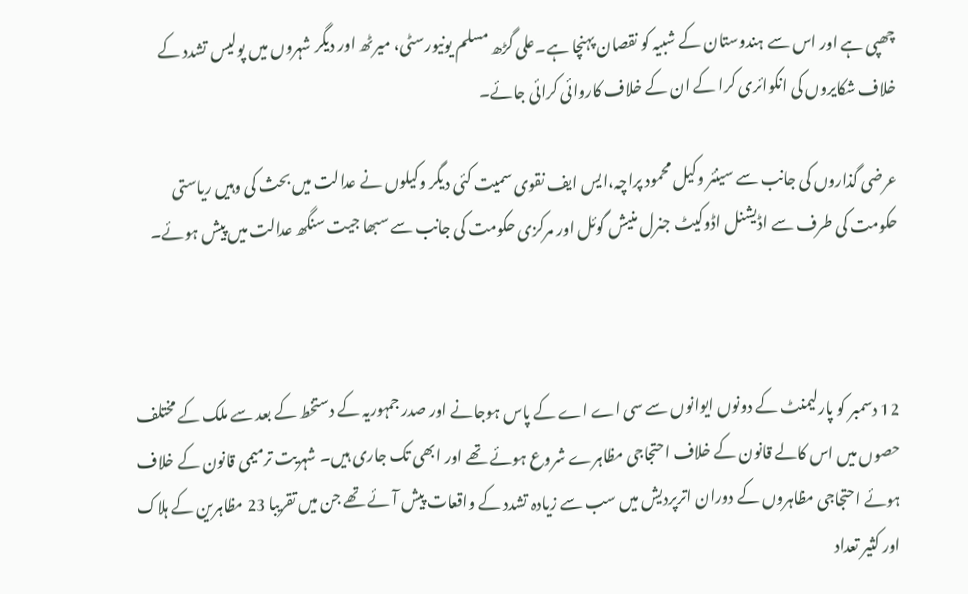چھپی ہے اور اس سے ہندوستان کے شبیہ کو نقصان پہنچا ہے۔علی گڑھ مسلم یونیورسٹی، میرٹھ اور دیگر شہروں میں پولیس تشدد کے خلاف شکایروں کی انکوائری کرا کے ان کے خلاف کاروائی کرائی جائے۔

عرضی گذاروں کی جانب سے سینئر وکیل محمود پراچہ،ایس ایف نقوی سمیت کئی دیگر وکیلوں نے عدالت میں بحث کی وہیں ریاستی حکومت کی طرف سے اڈیشنل اڈوکیٹ جنرل منیش گوئل اور مرکزی حکومت کی جانب سے سبھا جیت سنگھ عدالت میں پیش ہوئے۔



12 دسمبر کو پارلیمنٹ کے دونوں ایوانوں سے سی اے اے کے پاس ہوجانے اور صدر جمہوریہ کے دستخط کے بعد سے ملک کے مختلف حصوں میں اس کالے قانون کے خلاف احتجاجی مظاہرے شروع ہوئے تھے اور ابھی تک جاری ہیں۔ شہریت ترمیمی قانون کے خلاف ہوئے احتجاجی مظاہروں کے دوران اترپردیش میں سب سے زیادہ تشدد کے واقعات پیش آئے تھے جن میں تقریبا 23 مظاہرین کے ہلاک اور کثیر تعداد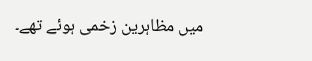میں مظاہرین زخمی ہوئے تھے۔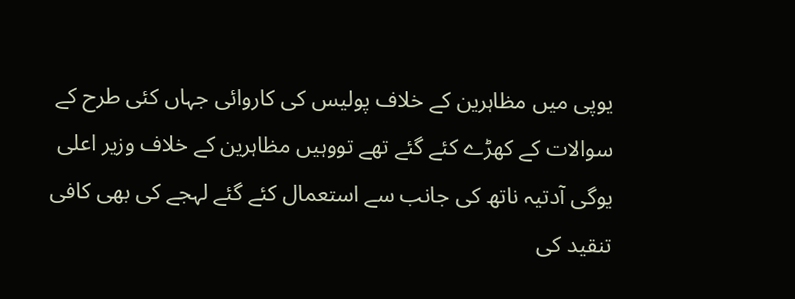یوپی میں مظاہرین کے خلاف پولیس کی کاروائی جہاں کئی طرح کے سوالات کے کھڑے کئے گئے تھے تووہیں مظاہرین کے خلاف وزیر اعلی یوگی آدتیہ ناتھ کی جانب سے استعمال کئے گئے لہجے کی بھی کافی تنقید کی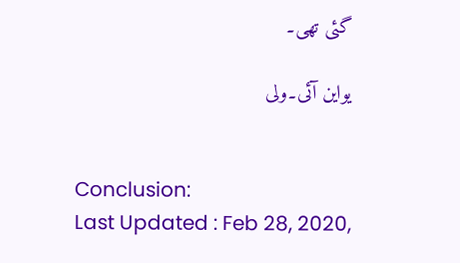گئی تھی۔

یواین آئی۔ولی


Conclusion:
Last Updated : Feb 28, 2020,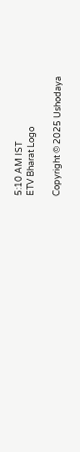5:10 AM IST
ETV Bharat Logo

Copyright © 2025 Ushodaya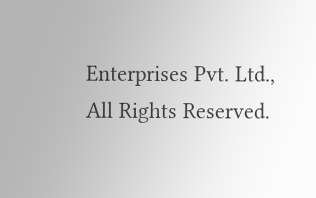Enterprises Pvt. Ltd., All Rights Reserved.